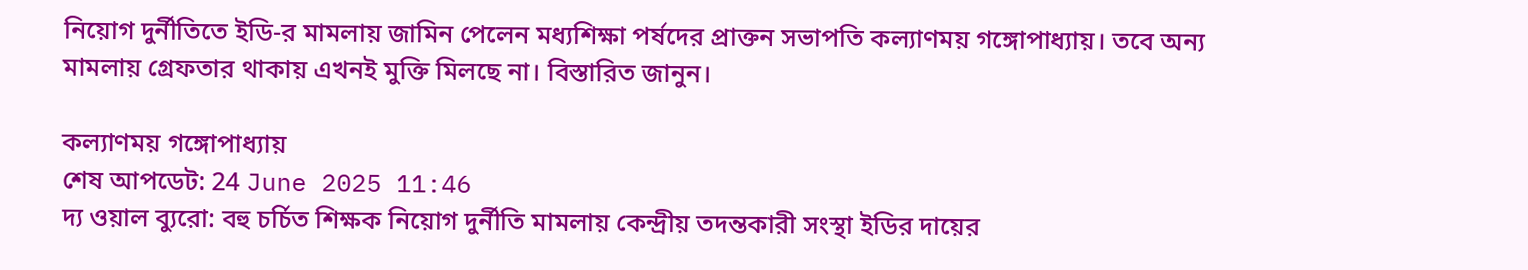নিয়োগ দুর্নীতিতে ইডি-র মামলায় জামিন পেলেন মধ্যশিক্ষা পর্ষদের প্রাক্তন সভাপতি কল্যাণময় গঙ্গোপাধ্যায়। তবে অন্য মামলায় গ্রেফতার থাকায় এখনই মুক্তি মিলছে না। বিস্তারিত জানুন।

কল্যাণময় গঙ্গোপাধ্যায়
শেষ আপডেট: 24 June 2025 11:46
দ্য ওয়াল ব্যুরো: বহু চর্চিত শিক্ষক নিয়োগ দুর্নীতি মামলায় কেন্দ্রীয় তদন্তকারী সংস্থা ইডির দায়ের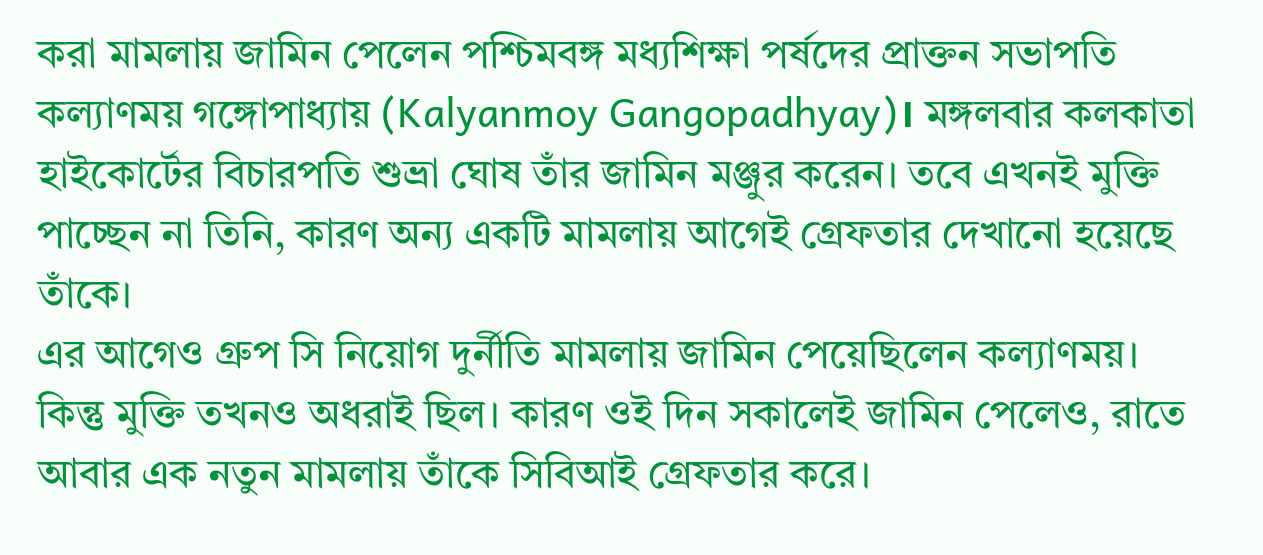করা মামলায় জামিন পেলেন পশ্চিমবঙ্গ মধ্যশিক্ষা পর্ষদের প্রাক্তন সভাপতি কল্যাণময় গঙ্গোপাধ্যায় (Kalyanmoy Gangopadhyay)। মঙ্গলবার কলকাতা হাইকোর্টের বিচারপতি শুভ্রা ঘোষ তাঁর জামিন মঞ্জুর করেন। তবে এখনই মুক্তি পাচ্ছেন না তিনি, কারণ অন্য একটি মামলায় আগেই গ্রেফতার দেখানো হয়েছে তাঁকে।
এর আগেও গ্রুপ সি নিয়োগ দুর্নীতি মামলায় জামিন পেয়েছিলেন কল্যাণময়। কিন্তু মুক্তি তখনও অধরাই ছিল। কারণ ওই দিন সকালেই জামিন পেলেও, রাতে আবার এক নতুন মামলায় তাঁকে সিবিআই গ্রেফতার করে।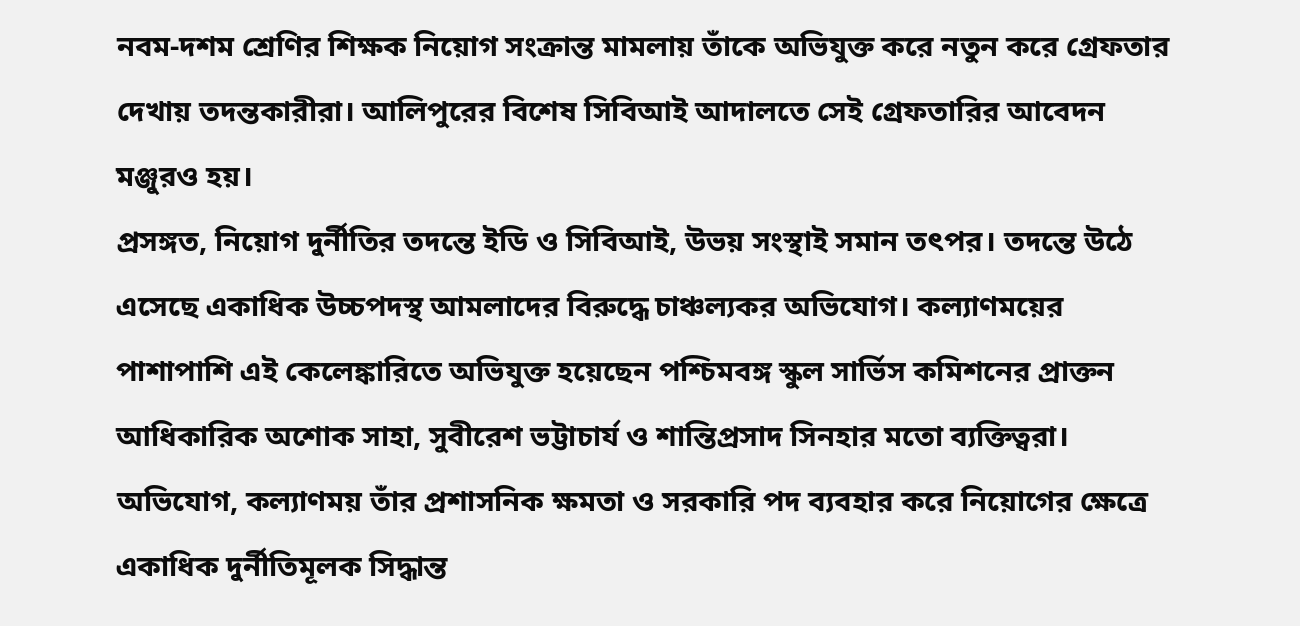নবম-দশম শ্রেণির শিক্ষক নিয়োগ সংক্রান্ত মামলায় তাঁকে অভিযুক্ত করে নতুন করে গ্রেফতার দেখায় তদন্তকারীরা। আলিপুরের বিশেষ সিবিআই আদালতে সেই গ্রেফতারির আবেদন মঞ্জুরও হয়।
প্রসঙ্গত, নিয়োগ দুর্নীতির তদন্তে ইডি ও সিবিআই, উভয় সংস্থাই সমান তৎপর। তদন্তে উঠে এসেছে একাধিক উচ্চপদস্থ আমলাদের বিরুদ্ধে চাঞ্চল্যকর অভিযোগ। কল্যাণময়ের পাশাপাশি এই কেলেঙ্কারিতে অভিযুক্ত হয়েছেন পশ্চিমবঙ্গ স্কুল সার্ভিস কমিশনের প্রাক্তন আধিকারিক অশোক সাহা, সুবীরেশ ভট্টাচার্য ও শান্তিপ্রসাদ সিনহার মতো ব্যক্তিত্বরা। অভিযোগ, কল্যাণময় তাঁর প্রশাসনিক ক্ষমতা ও সরকারি পদ ব্যবহার করে নিয়োগের ক্ষেত্রে একাধিক দুর্নীতিমূলক সিদ্ধান্ত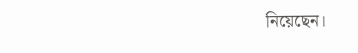নিয়েছেন।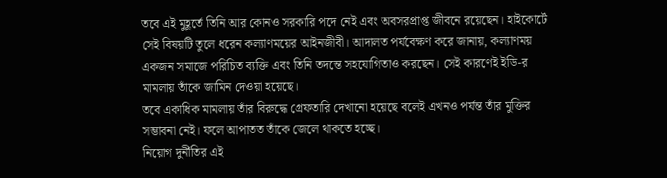তবে এই মুহূর্তে তিনি আর কোনও সরকারি পদে নেই এবং অবসরপ্রাপ্ত জীবনে রয়েছেন। হাইকোর্টে সেই বিষয়টি তুলে ধরেন কল্যাণময়ের আইনজীবী। আদালত পর্যবেক্ষণ করে জানায়, কল্যাণময় একজন সমাজে পরিচিত ব্যক্তি এবং তিনি তদন্তে সহযোগিতাও করছেন। সেই কারণেই ইডি-র মামলায় তাঁকে জামিন দেওয়া হয়েছে।
তবে একাধিক মামলায় তাঁর বিরুদ্ধে গ্রেফতারি দেখানো হয়েছে বলেই এখনও পর্যন্ত তাঁর মুক্তির সম্ভাবনা নেই। ফলে আপাতত তাঁকে জেলে থাকতে হচ্ছে।
নিয়োগ দুর্নীতির এই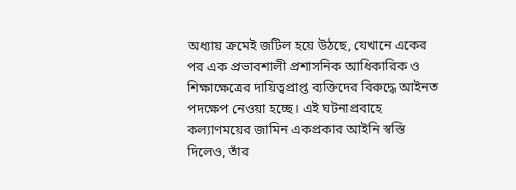অধ্যায় ক্রমেই জটিল হয়ে উঠছে, যেখানে একের পর এক প্রভাবশালী প্রশাসনিক আধিকারিক ও শিক্ষাক্ষেত্রের দায়িত্বপ্রাপ্ত ব্যক্তিদের বিরুদ্ধে আইনত পদক্ষেপ নেওয়া হচ্ছে। এই ঘটনাপ্রবাহে কল্যাণময়ের জামিন একপ্রকার আইনি স্বস্তি দিলেও, তাঁর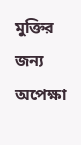মুক্তির জন্য অপেক্ষা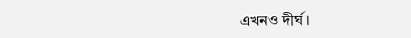এখনও দীর্ঘ।